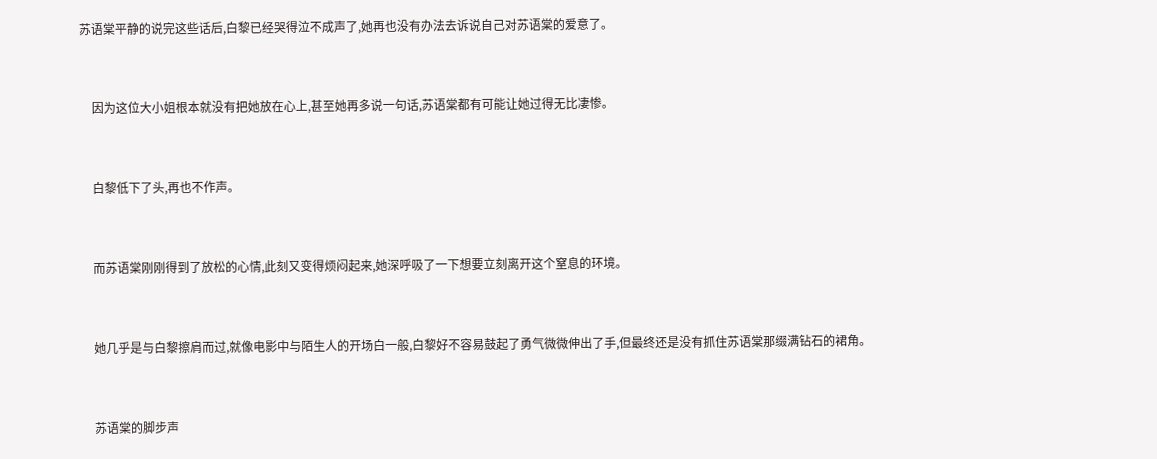苏语棠平静的说完这些话后,白黎已经哭得泣不成声了,她再也没有办法去诉说自己对苏语棠的爱意了。


    因为这位大小姐根本就没有把她放在心上,甚至她再多说一句话,苏语棠都有可能让她过得无比凄惨。


    白黎低下了头,再也不作声。


    而苏语棠刚刚得到了放松的心情,此刻又变得烦闷起来,她深呼吸了一下想要立刻离开这个窒息的环境。


    她几乎是与白黎擦肩而过,就像电影中与陌生人的开场白一般,白黎好不容易鼓起了勇气微微伸出了手,但最终还是没有抓住苏语棠那缀满钻石的裙角。


    苏语棠的脚步声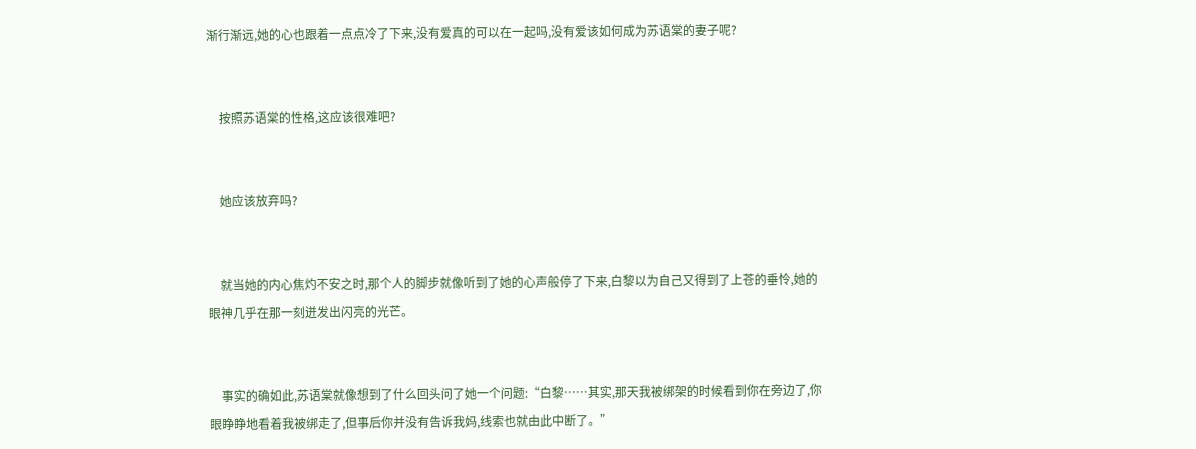渐行渐远,她的心也跟着一点点冷了下来,没有爱真的可以在一起吗,没有爱该如何成为苏语棠的妻子呢?


    按照苏语棠的性格,这应该很难吧?


    她应该放弃吗?


    就当她的内心焦灼不安之时,那个人的脚步就像听到了她的心声般停了下来,白黎以为自己又得到了上苍的垂怜,她的眼神几乎在那一刻迸发出闪亮的光芒。


    事实的确如此,苏语棠就像想到了什么回头问了她一个问题:“白黎……其实,那天我被绑架的时候看到你在旁边了,你眼睁睁地看着我被绑走了,但事后你并没有告诉我妈,线索也就由此中断了。”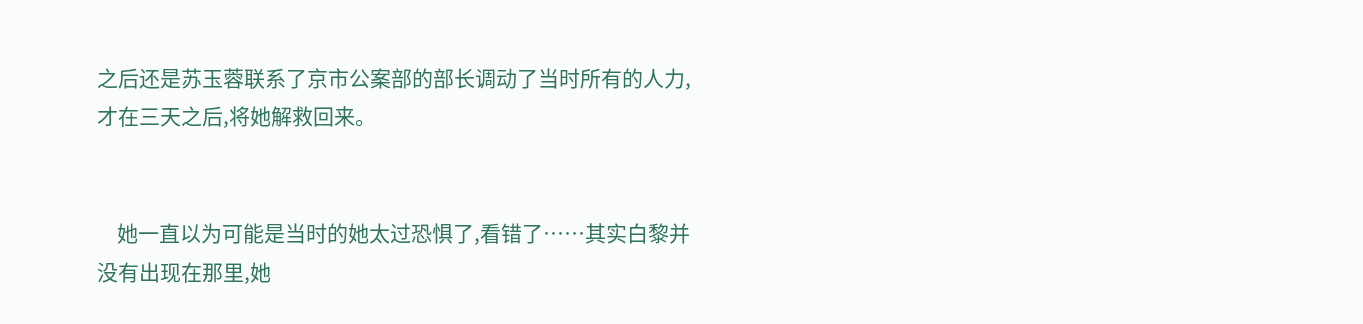之后还是苏玉蓉联系了京市公案部的部长调动了当时所有的人力,才在三天之后,将她解救回来。


    她一直以为可能是当时的她太过恐惧了,看错了……其实白黎并没有出现在那里,她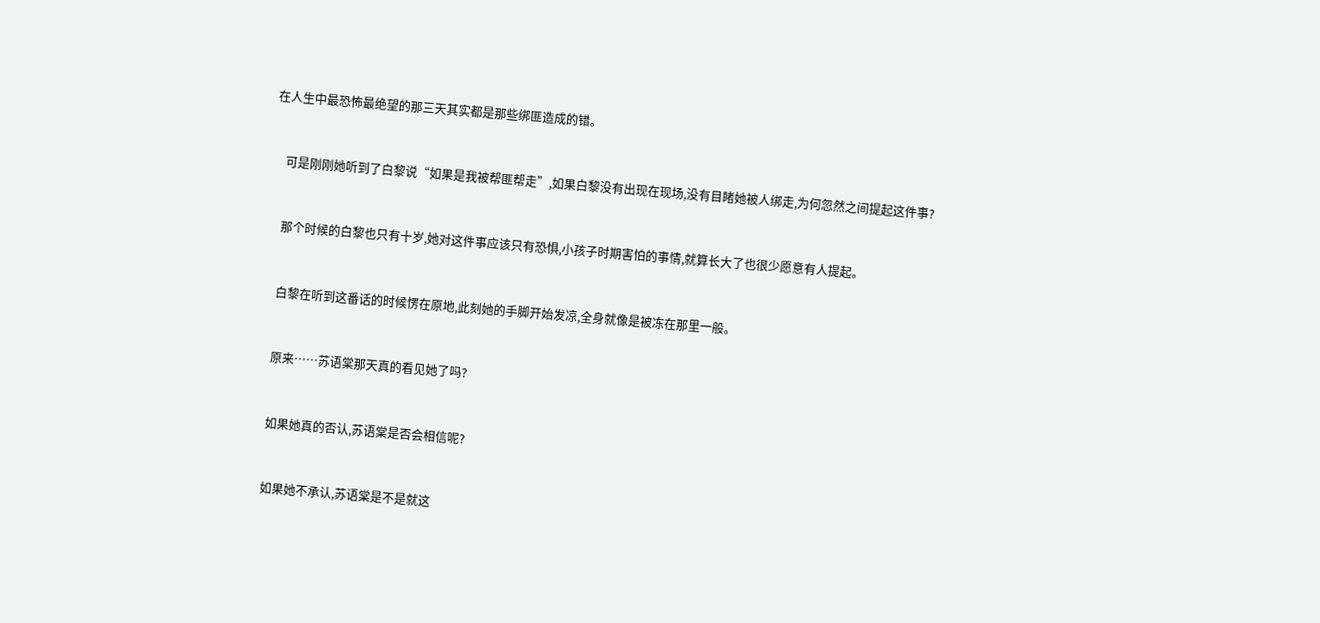在人生中最恐怖最绝望的那三天其实都是那些绑匪造成的错。


    可是刚刚她听到了白黎说“如果是我被帮匪帮走”,如果白黎没有出现在现场,没有目睹她被人绑走,为何忽然之间提起这件事?


    那个时候的白黎也只有十岁,她对这件事应该只有恐惧,小孩子时期害怕的事情,就算长大了也很少愿意有人提起。


    白黎在听到这番话的时候愣在原地,此刻她的手脚开始发凉,全身就像是被冻在那里一般。


    原来……苏语棠那天真的看见她了吗?


    如果她真的否认,苏语棠是否会相信呢?


    如果她不承认,苏语棠是不是就这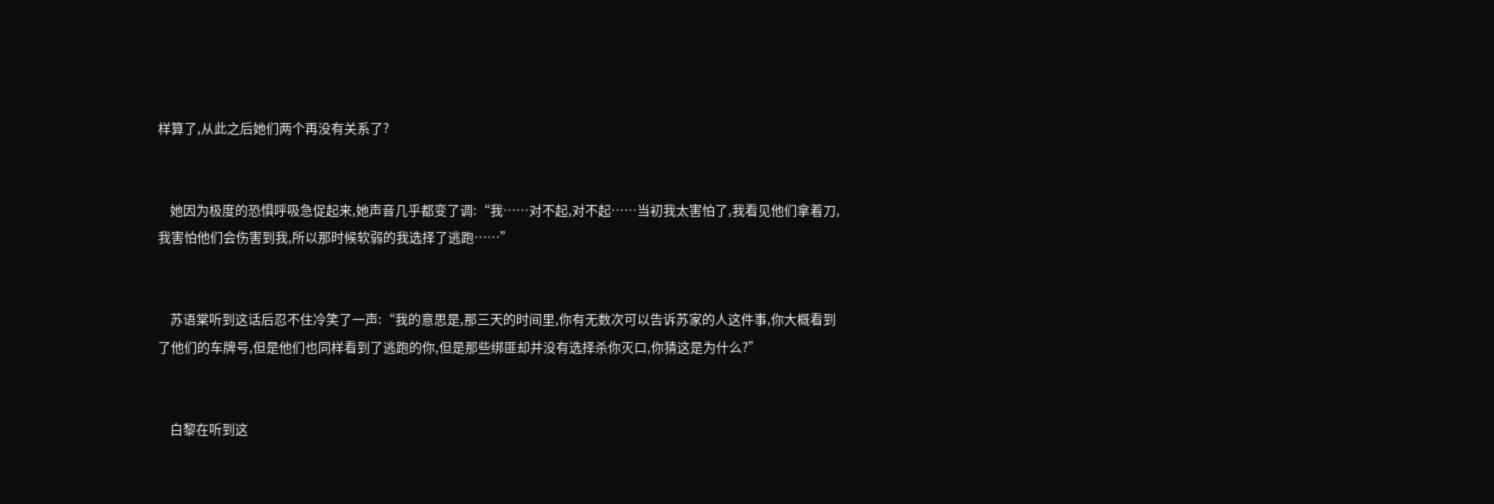样算了,从此之后她们两个再没有关系了?


    她因为极度的恐惧呼吸急促起来,她声音几乎都变了调:“我……对不起,对不起……当初我太害怕了,我看见他们拿着刀,我害怕他们会伤害到我,所以那时候软弱的我选择了逃跑……”


    苏语棠听到这话后忍不住冷笑了一声:“我的意思是,那三天的时间里,你有无数次可以告诉苏家的人这件事,你大概看到了他们的车牌号,但是他们也同样看到了逃跑的你,但是那些绑匪却并没有选择杀你灭口,你猜这是为什么?”


    白黎在听到这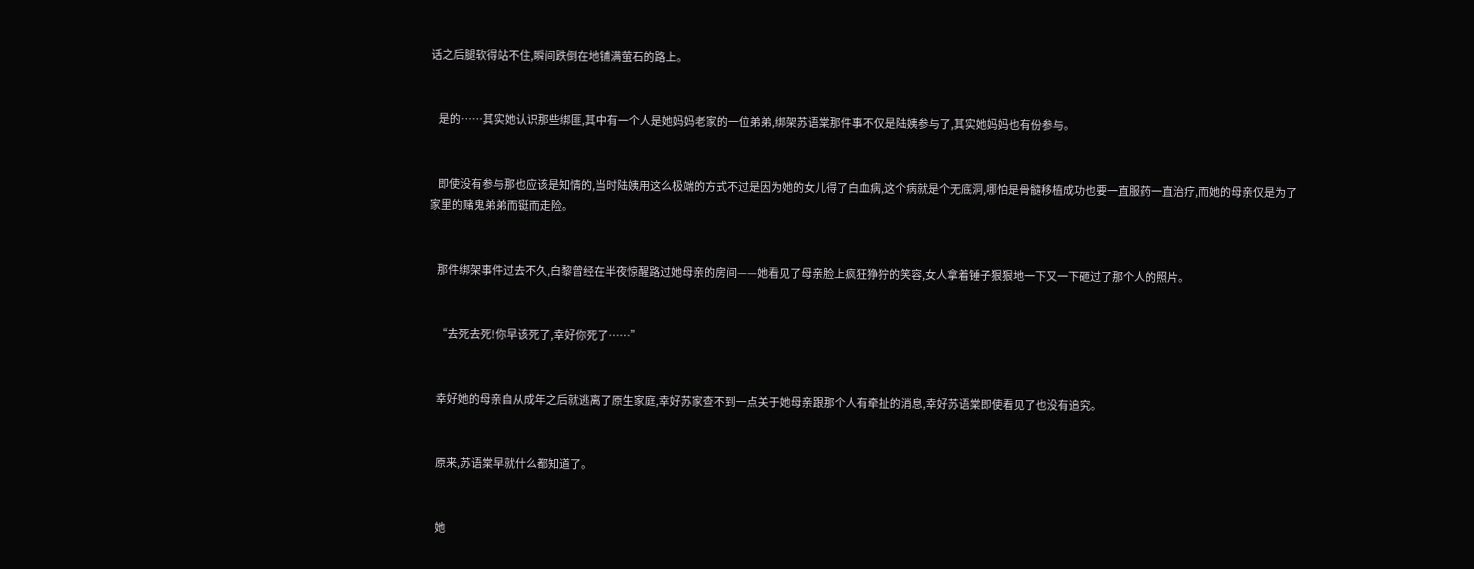话之后腿软得站不住,瞬间跌倒在地铺满萤石的路上。


    是的……其实她认识那些绑匪,其中有一个人是她妈妈老家的一位弟弟,绑架苏语棠那件事不仅是陆姨参与了,其实她妈妈也有份参与。


    即使没有参与那也应该是知情的,当时陆姨用这么极端的方式不过是因为她的女儿得了白血病,这个病就是个无底洞,哪怕是骨髓移植成功也要一直服药一直治疗,而她的母亲仅是为了家里的赌鬼弟弟而铤而走险。


    那件绑架事件过去不久,白黎曾经在半夜惊醒路过她母亲的房间——她看见了母亲脸上疯狂狰狞的笑容,女人拿着锤子狠狠地一下又一下砸过了那个人的照片。


    “去死去死!你早该死了,幸好你死了……”


    幸好她的母亲自从成年之后就逃离了原生家庭,幸好苏家查不到一点关于她母亲跟那个人有牵扯的消息,幸好苏语棠即使看见了也没有追究。


    原来,苏语棠早就什么都知道了。


    她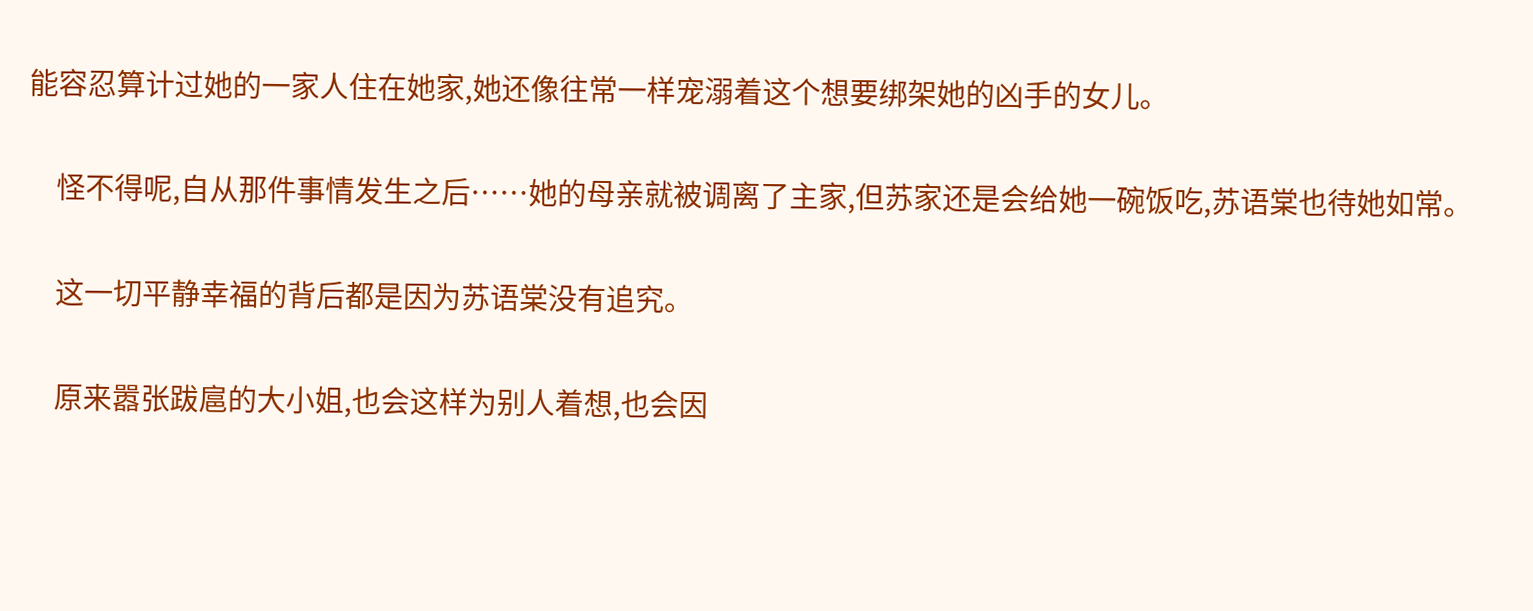能容忍算计过她的一家人住在她家,她还像往常一样宠溺着这个想要绑架她的凶手的女儿。


    怪不得呢,自从那件事情发生之后……她的母亲就被调离了主家,但苏家还是会给她一碗饭吃,苏语棠也待她如常。


    这一切平静幸福的背后都是因为苏语棠没有追究。


    原来嚣张跋扈的大小姐,也会这样为别人着想,也会因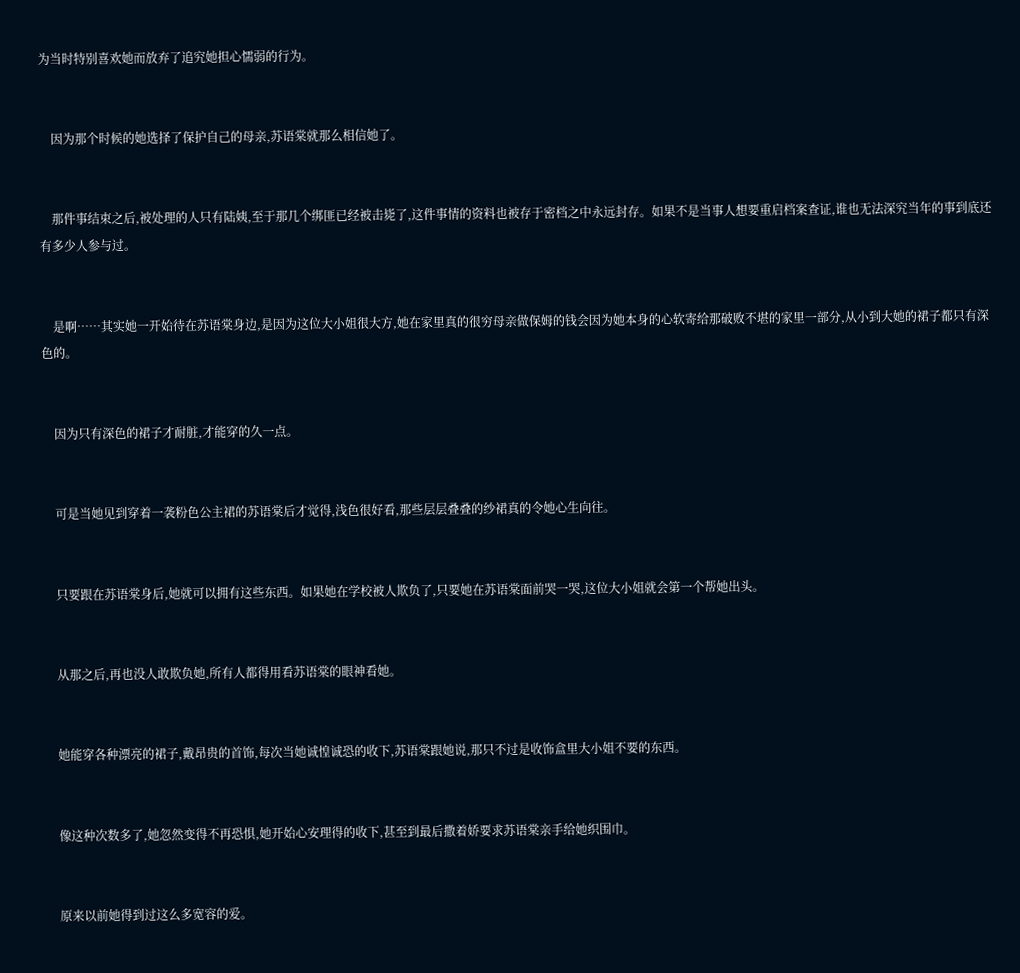为当时特别喜欢她而放弃了追究她担心懦弱的行为。


    因为那个时候的她选择了保护自己的母亲,苏语棠就那么相信她了。


    那件事结束之后,被处理的人只有陆姨,至于那几个绑匪已经被击毙了,这件事情的资料也被存于密档之中永远封存。如果不是当事人想要重启档案查证,谁也无法深究当年的事到底还有多少人参与过。


    是啊……其实她一开始待在苏语棠身边,是因为这位大小姐很大方,她在家里真的很穷母亲做保姆的钱会因为她本身的心软寄给那破败不堪的家里一部分,从小到大她的裙子都只有深色的。


    因为只有深色的裙子才耐脏,才能穿的久一点。


    可是当她见到穿着一袭粉色公主裙的苏语棠后才觉得,浅色很好看,那些层层叠叠的纱裙真的令她心生向往。


    只要跟在苏语棠身后,她就可以拥有这些东西。如果她在学校被人欺负了,只要她在苏语棠面前哭一哭,这位大小姐就会第一个帮她出头。


    从那之后,再也没人敢欺负她,所有人都得用看苏语棠的眼神看她。


    她能穿各种漂亮的裙子,戴昂贵的首饰,每次当她诚惶诚恐的收下,苏语棠跟她说,那只不过是收饰盒里大小姐不要的东西。


    像这种次数多了,她忽然变得不再恐惧,她开始心安理得的收下,甚至到最后撒着娇要求苏语棠亲手给她织围巾。


    原来以前她得到过这么多宽容的爱。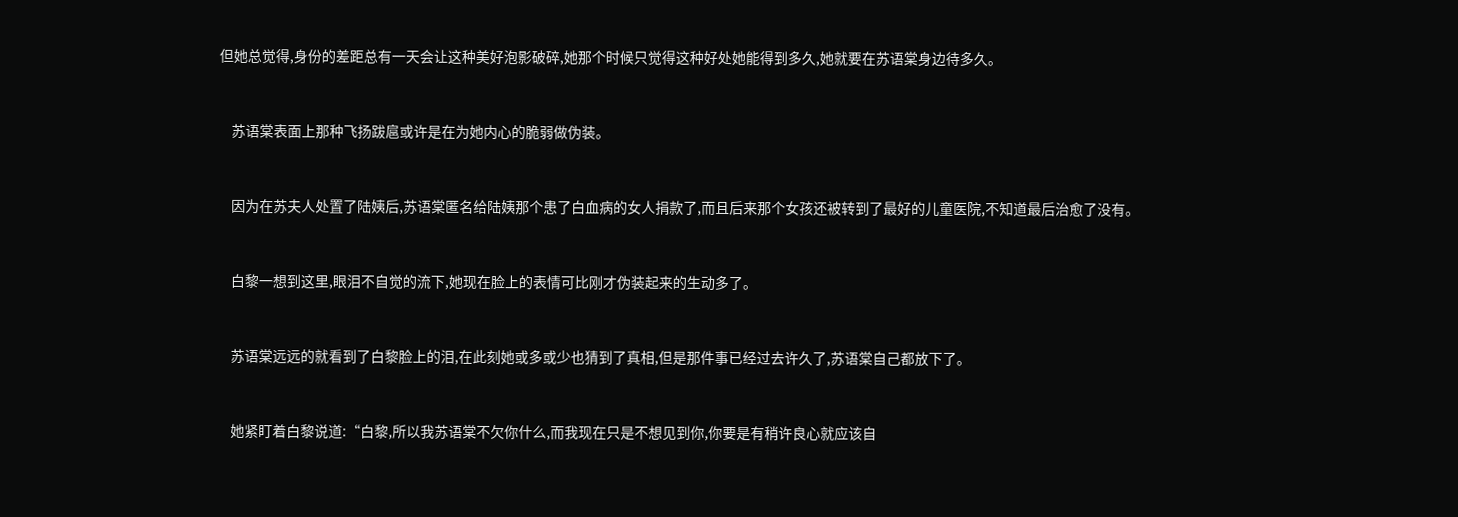但她总觉得,身份的差距总有一天会让这种美好泡影破碎,她那个时候只觉得这种好处她能得到多久,她就要在苏语棠身边待多久。


    苏语棠表面上那种飞扬跋扈或许是在为她内心的脆弱做伪装。


    因为在苏夫人处置了陆姨后,苏语棠匿名给陆姨那个患了白血病的女人捐款了,而且后来那个女孩还被转到了最好的儿童医院,不知道最后治愈了没有。


    白黎一想到这里,眼泪不自觉的流下,她现在脸上的表情可比刚才伪装起来的生动多了。


    苏语棠远远的就看到了白黎脸上的泪,在此刻她或多或少也猜到了真相,但是那件事已经过去许久了,苏语棠自己都放下了。


    她紧盯着白黎说道:“白黎,所以我苏语棠不欠你什么,而我现在只是不想见到你,你要是有稍许良心就应该自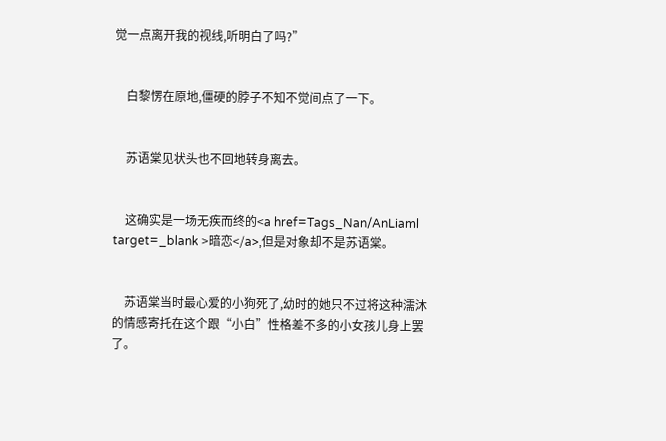觉一点离开我的视线,听明白了吗?”


    白黎愣在原地,僵硬的脖子不知不觉间点了一下。


    苏语棠见状头也不回地转身离去。


    这确实是一场无疾而终的<a href=Tags_Nan/AnLiaml target=_blank >暗恋</a>,但是对象却不是苏语棠。


    苏语棠当时最心爱的小狗死了,幼时的她只不过将这种濡沐的情感寄托在这个跟“小白”性格差不多的小女孩儿身上罢了。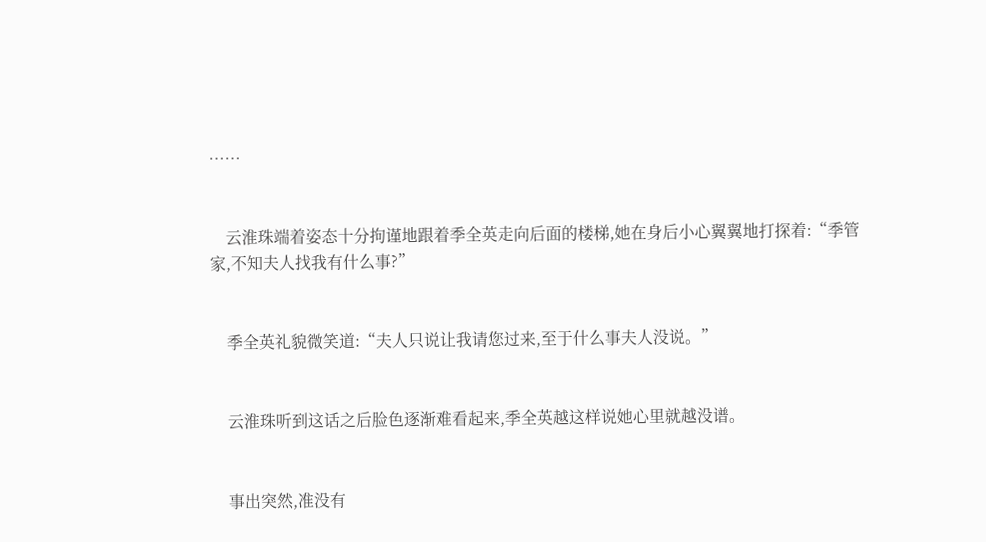……


    云淮珠端着姿态十分拘谨地跟着季全英走向后面的楼梯,她在身后小心翼翼地打探着:“季管家,不知夫人找我有什么事?”


    季全英礼貌微笑道:“夫人只说让我请您过来,至于什么事夫人没说。”


    云淮珠听到这话之后脸色逐渐难看起来,季全英越这样说她心里就越没谱。


    事出突然,准没有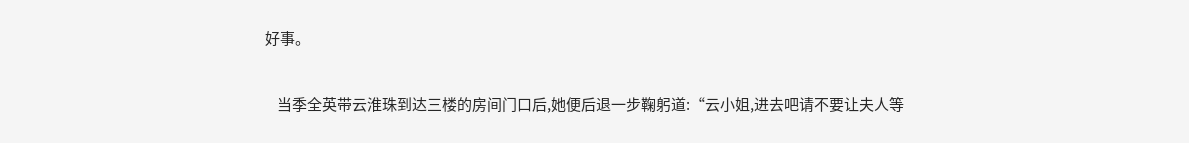好事。


    当季全英带云淮珠到达三楼的房间门口后,她便后退一步鞠躬道:“云小姐,进去吧请不要让夫人等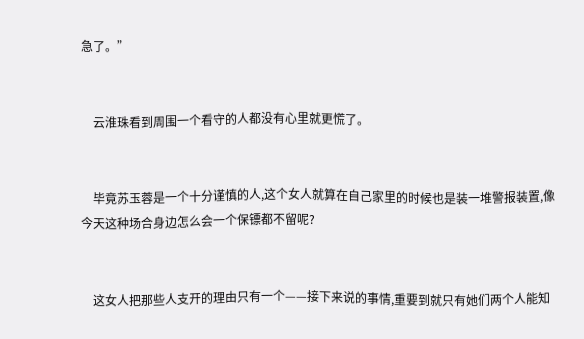急了。”


    云淮珠看到周围一个看守的人都没有心里就更慌了。


    毕竟苏玉蓉是一个十分谨慎的人,这个女人就算在自己家里的时候也是装一堆警报装置,像今天这种场合身边怎么会一个保镖都不留呢?


    这女人把那些人支开的理由只有一个——接下来说的事情,重要到就只有她们两个人能知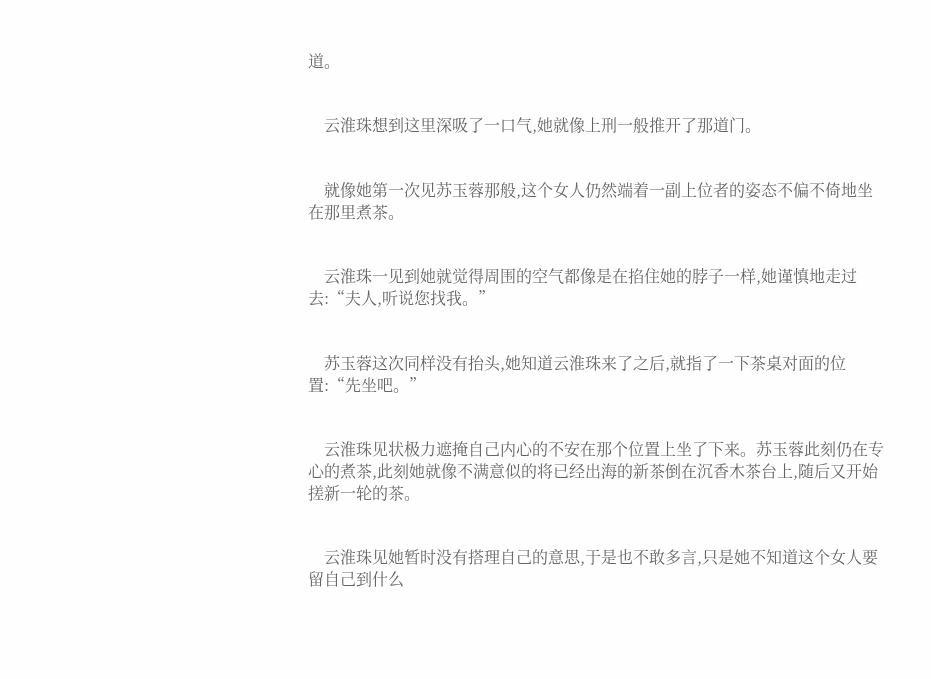道。


    云淮珠想到这里深吸了一口气,她就像上刑一般推开了那道门。


    就像她第一次见苏玉蓉那般,这个女人仍然端着一副上位者的姿态不偏不倚地坐在那里煮茶。


    云淮珠一见到她就觉得周围的空气都像是在掐住她的脖子一样,她谨慎地走过去:“夫人,听说您找我。”


    苏玉蓉这次同样没有抬头,她知道云淮珠来了之后,就指了一下茶桌对面的位置:“先坐吧。”


    云淮珠见状极力遮掩自己内心的不安在那个位置上坐了下来。苏玉蓉此刻仍在专心的煮茶,此刻她就像不满意似的将已经出海的新茶倒在沉香木茶台上,随后又开始搓新一轮的茶。


    云淮珠见她暂时没有搭理自己的意思,于是也不敢多言,只是她不知道这个女人要留自己到什么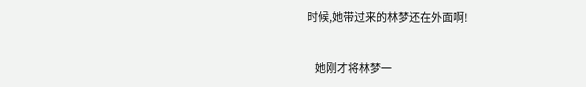时候,她带过来的林梦还在外面啊!


    她刚才将林梦一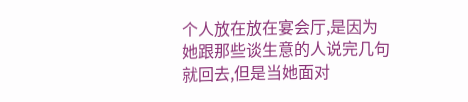个人放在放在宴会厅,是因为她跟那些谈生意的人说完几句就回去,但是当她面对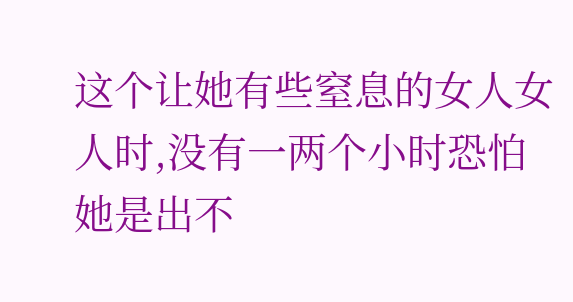这个让她有些窒息的女人女人时,没有一两个小时恐怕她是出不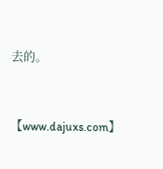去的。


【www.dajuxs.com】